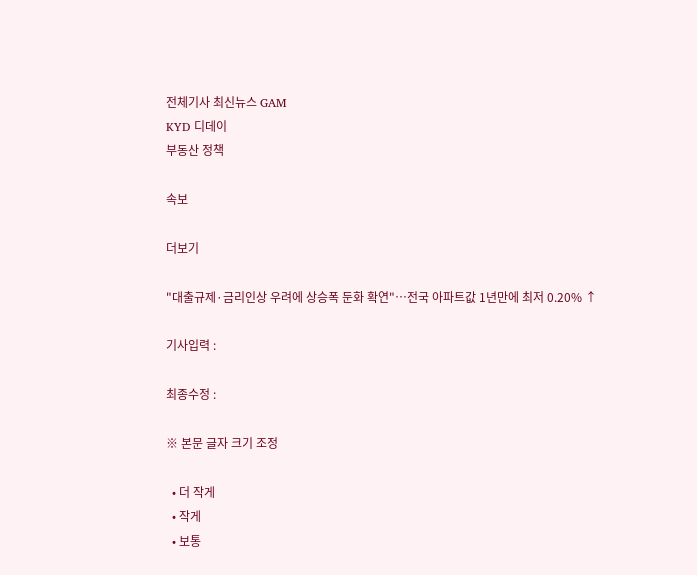전체기사 최신뉴스 GAM
KYD 디데이
부동산 정책

속보

더보기

"대출규제·금리인상 우려에 상승폭 둔화 확연"…전국 아파트값 1년만에 최저 0.20% ↑

기사입력 :

최종수정 :

※ 본문 글자 크기 조정

  • 더 작게
  • 작게
  • 보통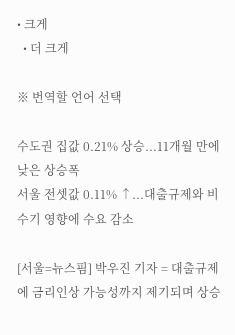• 크게
  • 더 크게

※ 번역할 언어 선택

수도권 집값 0.21% 상승...11개월 만에 낮은 상승폭
서울 전셋값 0.11% ↑...대출규제와 비수기 영향에 수요 감소

[서울=뉴스핌] 박우진 기자 = 대출규제에 금리인상 가능성까지 제기되며 상승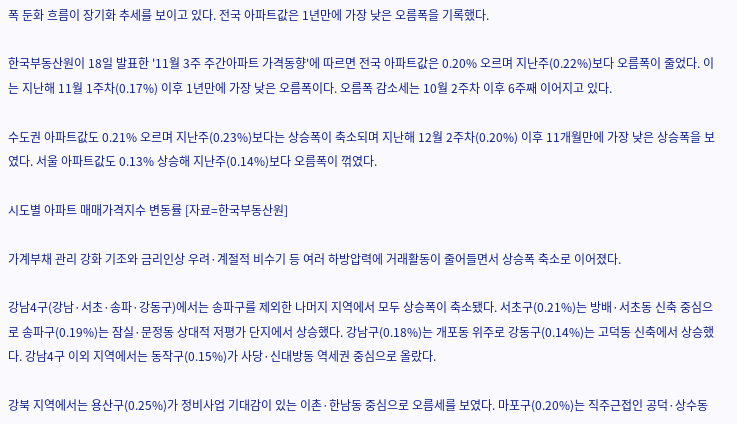폭 둔화 흐름이 장기화 추세를 보이고 있다. 전국 아파트값은 1년만에 가장 낮은 오름폭을 기록했다.

한국부동산원이 18일 발표한 '11월 3주 주간아파트 가격동향'에 따르면 전국 아파트값은 0.20% 오르며 지난주(0.22%)보다 오름폭이 줄었다. 이는 지난해 11월 1주차(0.17%) 이후 1년만에 가장 낮은 오름폭이다. 오름폭 감소세는 10월 2주차 이후 6주째 이어지고 있다.

수도권 아파트값도 0.21% 오르며 지난주(0.23%)보다는 상승폭이 축소되며 지난해 12월 2주차(0.20%) 이후 11개월만에 가장 낮은 상승폭을 보였다. 서울 아파트값도 0.13% 상승해 지난주(0.14%)보다 오름폭이 꺾였다.

시도별 아파트 매매가격지수 변동률 [자료=한국부동산원]

가계부채 관리 강화 기조와 금리인상 우려·계절적 비수기 등 여러 하방압력에 거래활동이 줄어들면서 상승폭 축소로 이어졌다.

강남4구(강남·서초·송파·강동구)에서는 송파구를 제외한 나머지 지역에서 모두 상승폭이 축소됐다. 서초구(0.21%)는 방배·서초동 신축 중심으로 송파구(0.19%)는 잠실·문정동 상대적 저평가 단지에서 상승했다. 강남구(0.18%)는 개포동 위주로 강동구(0.14%)는 고덕동 신축에서 상승했다. 강남4구 이외 지역에서는 동작구(0.15%)가 사당·신대방동 역세권 중심으로 올랐다.

강북 지역에서는 용산구(0.25%)가 정비사업 기대감이 있는 이촌·한남동 중심으로 오름세를 보였다. 마포구(0.20%)는 직주근접인 공덕·상수동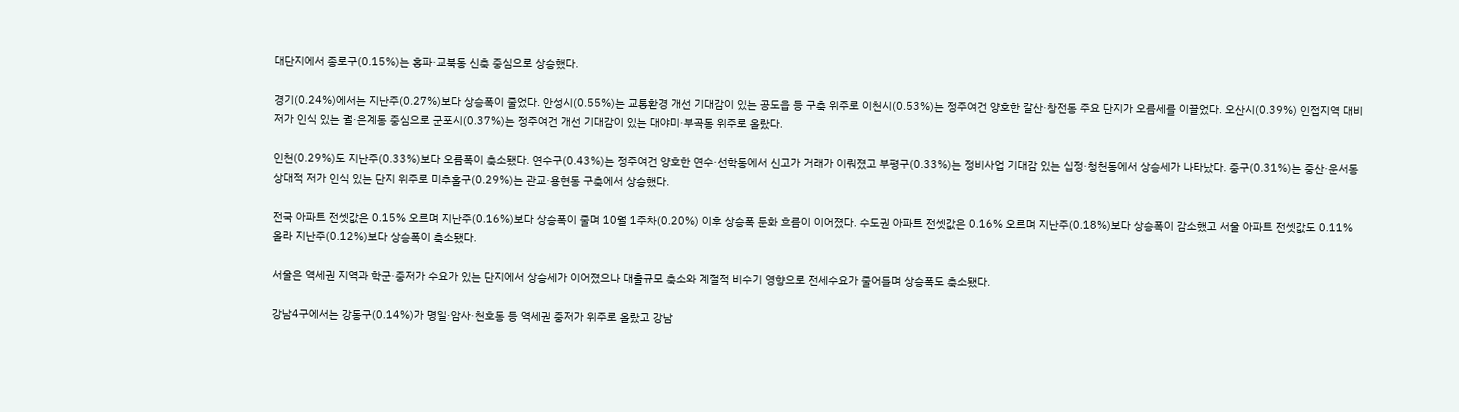대단지에서 종로구(0.15%)는 홍파·교북동 신축 중심으로 상승했다.

경기(0.24%)에서는 지난주(0.27%)보다 상승폭이 줄었다. 안성시(0.55%)는 교통환경 개선 기대감이 있는 공도읍 등 구축 위주로 이천시(0.53%)는 정주여건 양호한 갈산·창전동 주요 단지가 오름세를 이끌었다. 오산시(0.39%) 인접지역 대비 저가 인식 있는 궐·은계동 중심으로 군포시(0.37%)는 정주여건 개선 기대감이 있는 대야미·부곡동 위주로 올랐다.

인천(0.29%)도 지난주(0.33%)보다 오름폭이 축소됐다. 연수구(0.43%)는 정주여건 양호한 연수·선학동에서 신고가 거래가 이뤄졌고 부평구(0.33%)는 정비사업 기대감 있는 십정·청천동에서 상승세가 나타났다. 중구(0.31%)는 중산·운서동 상대적 저가 인식 있는 단지 위주로 미추홀구(0.29%)는 관교·용현동 구축에서 상승했다.

전국 아파트 전셋값은 0.15% 오르며 지난주(0.16%)보다 상승폭이 줄며 10월 1주차(0.20%) 이후 상승폭 둔화 흐름이 이어졌다. 수도권 아파트 전셋값은 0.16% 오르며 지난주(0.18%)보다 상승폭이 감소했고 서울 아파트 전셋값도 0.11% 올라 지난주(0.12%)보다 상승폭이 축소됐다.

서울은 역세권 지역과 학군·중저가 수요가 있는 단지에서 상승세가 이어졌으나 대출규모 축소와 계절적 비수기 영향으로 전세수요가 줄어들며 상승폭도 축소됐다.

강남4구에서는 강동구(0.14%)가 명일·암사·천호동 등 역세권 중저가 위주로 올랐고 강남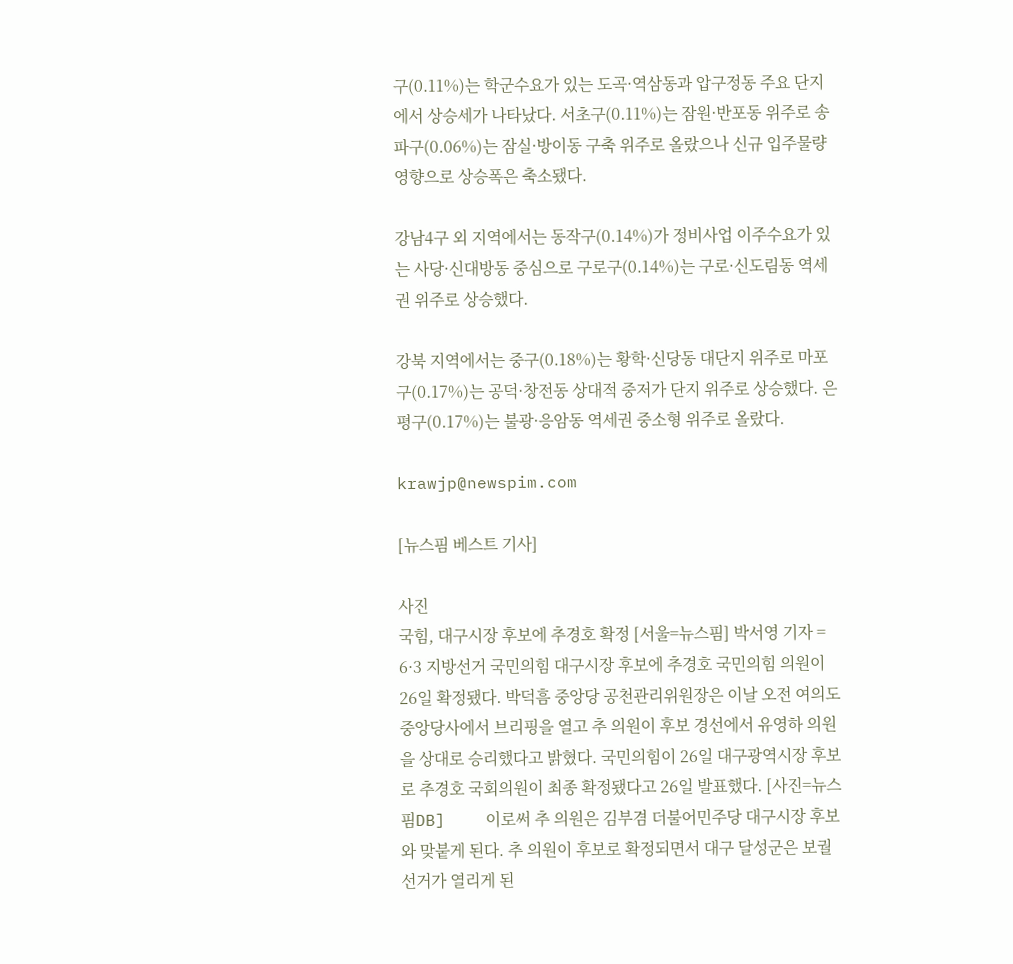구(0.11%)는 학군수요가 있는 도곡·역삼동과 압구정동 주요 단지에서 상승세가 나타났다. 서초구(0.11%)는 잠원·반포동 위주로 송파구(0.06%)는 잠실·방이동 구축 위주로 올랐으나 신규 입주물량 영향으로 상승폭은 축소됐다.

강남4구 외 지역에서는 동작구(0.14%)가 정비사업 이주수요가 있는 사당·신대방동 중심으로 구로구(0.14%)는 구로·신도림동 역세권 위주로 상승했다.

강북 지역에서는 중구(0.18%)는 황학·신당동 대단지 위주로 마포구(0.17%)는 공덕·창전동 상대적 중저가 단지 위주로 상승했다. 은평구(0.17%)는 불광·응암동 역세권 중소형 위주로 올랐다.

krawjp@newspim.com

[뉴스핌 베스트 기사]

사진
국힘, 대구시장 후보에 추경호 확정 [서울=뉴스핌] 박서영 기자 = 6·3 지방선거 국민의힘 대구시장 후보에 추경호 국민의힘 의원이 26일 확정됐다. 박덕흠 중앙당 공천관리위원장은 이날 오전 여의도 중앙당사에서 브리핑을 열고 추 의원이 후보 경선에서 유영하 의원을 상대로 승리했다고 밝혔다. 국민의힘이 26일 대구광역시장 후보로 추경호 국회의원이 최종 확정됐다고 26일 발표했다. [사진=뉴스핌DB]    이로써 추 의원은 김부겸 더불어민주당 대구시장 후보와 맞붙게 된다. 추 의원이 후보로 확정되면서 대구 달성군은 보궐선거가 열리게 된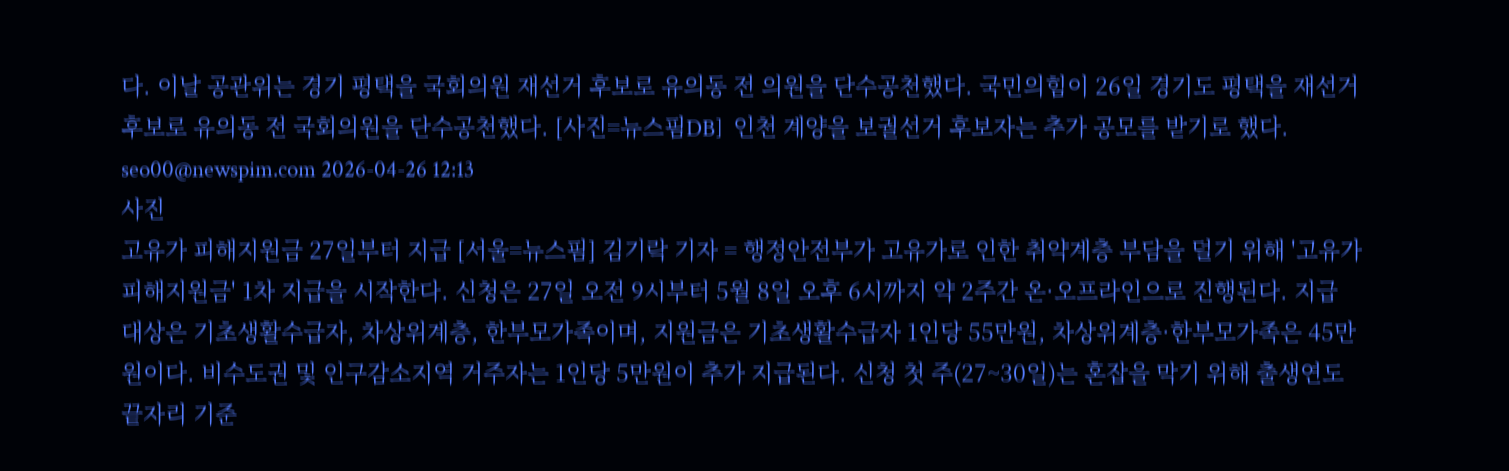다. 이날 공관위는 경기 평택을 국회의원 재선거 후보로 유의동 전 의원을 단수공천했다. 국민의힘이 26일 경기도 평택을 재선거 후보로 유의동 전 국회의원을 단수공천했다. [사진=뉴스핌DB]  인천 계양을 보궐선거 후보자는 추가 공모를 받기로 했다. seo00@newspim.com 2026-04-26 12:13
사진
고유가 피해지원금 27일부터 지급 [서울=뉴스핌] 김기락 기자 = 행정안전부가 고유가로 인한 취약계층 부담을 덜기 위해 '고유가 피해지원금' 1차 지급을 시작한다. 신청은 27일 오전 9시부터 5월 8일 오후 6시까지 약 2주간 온·오프라인으로 진행된다. 지급 대상은 기초생활수급자, 차상위계층, 한부모가족이며, 지원금은 기초생활수급자 1인당 55만원, 차상위계층·한부모가족은 45만원이다. 비수도권 및 인구감소지역 거주자는 1인당 5만원이 추가 지급된다. 신청 첫 주(27~30일)는 혼잡을 막기 위해 출생연도 끝자리 기준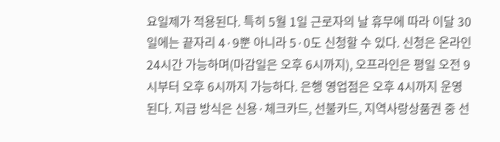요일제가 적용된다. 특히 5월 1일 근로자의 날 휴무에 따라 이달 30일에는 끝자리 4·9뿐 아니라 5·0도 신청할 수 있다. 신청은 온라인 24시간 가능하며(마감일은 오후 6시까지), 오프라인은 평일 오전 9시부터 오후 6시까지 가능하다. 은행 영업점은 오후 4시까지 운영된다. 지급 방식은 신용·체크카드, 선불카드, 지역사랑상품권 중 선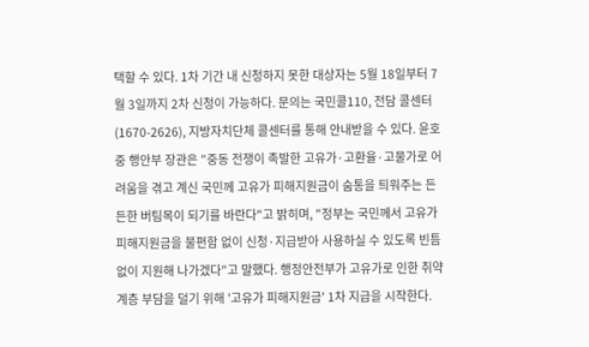택할 수 있다. 1차 기간 내 신청하지 못한 대상자는 5월 18일부터 7월 3일까지 2차 신청이 가능하다. 문의는 국민콜110, 전담 콜센터(1670-2626), 지방자치단체 콜센터를 통해 안내받을 수 있다. 윤호중 행안부 장관은 "중동 전쟁이 촉발한 고유가·고환율·고물가로 어려움을 겪고 계신 국민께 고유가 피해지원금이 숨통을 틔워주는 든든한 버팀목이 되기를 바란다"고 밝히며, "정부는 국민께서 고유가 피해지원금을 불편함 없이 신청·지급받아 사용하실 수 있도록 빈틈없이 지원해 나가겠다"고 말했다. 행정안전부가 고유가로 인한 취약계층 부담을 덜기 위해 '고유가 피해지원금' 1차 지급을 시작한다.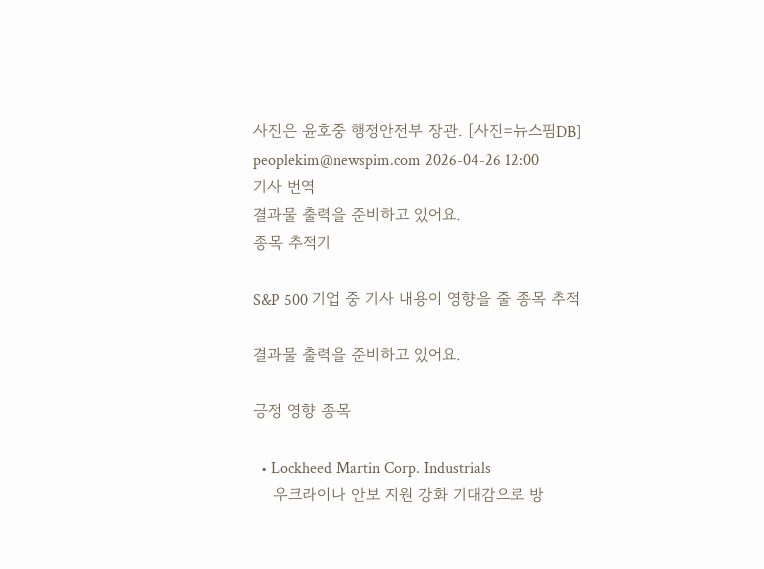사진은 윤호중 행정안전부 장관. [사진=뉴스핌DB] peoplekim@newspim.com 2026-04-26 12:00
기사 번역
결과물 출력을 준비하고 있어요.
종목 추적기

S&P 500 기업 중 기사 내용이 영향을 줄 종목 추적

결과물 출력을 준비하고 있어요.

긍정 영향 종목

  • Lockheed Martin Corp. Industrials
    우크라이나 안보 지원 강화 기대감으로 방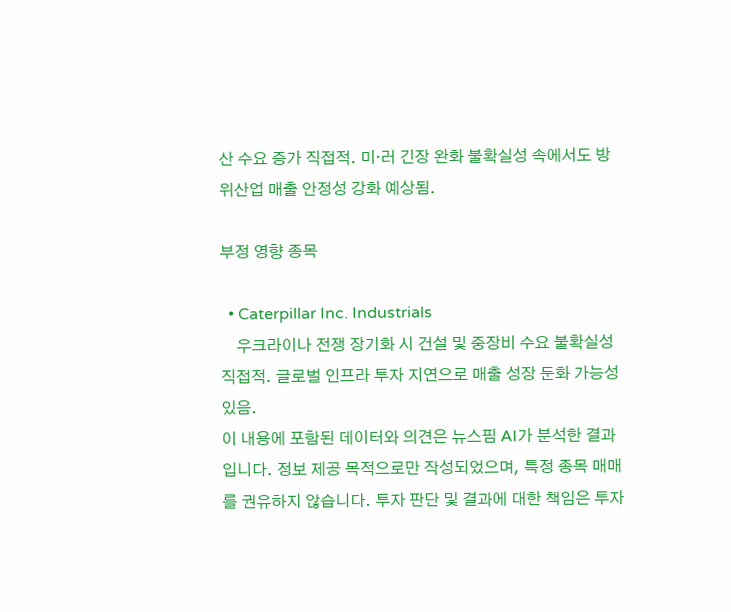산 수요 증가 직접적. 미·러 긴장 완화 불확실성 속에서도 방위산업 매출 안정성 강화 예상됨.

부정 영향 종목

  • Caterpillar Inc. Industrials
    우크라이나 전쟁 장기화 시 건설 및 중장비 수요 불확실성 직접적. 글로벌 인프라 투자 지연으로 매출 성장 둔화 가능성 있음.
이 내용에 포함된 데이터와 의견은 뉴스핌 AI가 분석한 결과입니다. 정보 제공 목적으로만 작성되었으며, 특정 종목 매매를 권유하지 않습니다. 투자 판단 및 결과에 대한 책임은 투자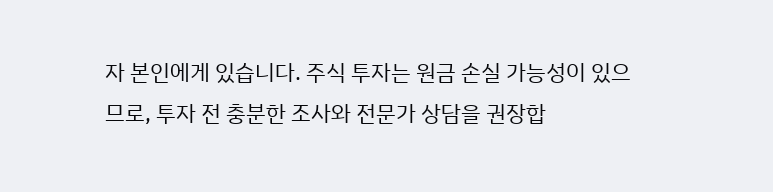자 본인에게 있습니다. 주식 투자는 원금 손실 가능성이 있으므로, 투자 전 충분한 조사와 전문가 상담을 권장합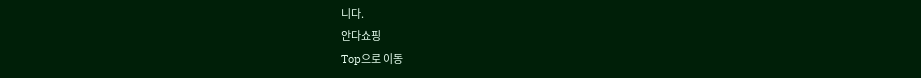니다.
안다쇼핑
Top으로 이동